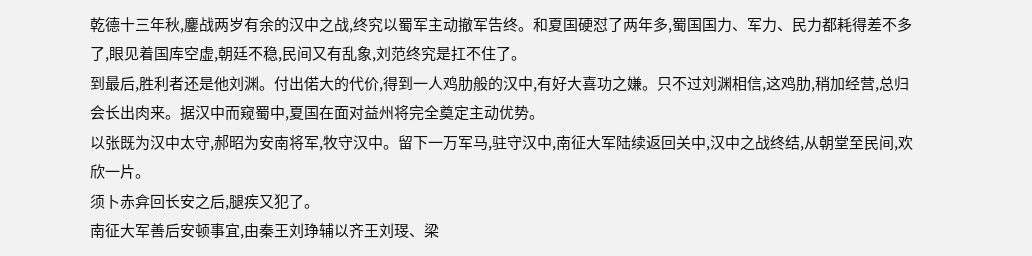乾德十三年秋,鏖战两岁有余的汉中之战,终究以蜀军主动撤军告终。和夏国硬怼了两年多,蜀国国力、军力、民力都耗得差不多了,眼见着国库空虚,朝廷不稳,民间又有乱象,刘范终究是扛不住了。
到最后,胜利者还是他刘渊。付出偌大的代价,得到一人鸡肋般的汉中,有好大喜功之嫌。只不过刘渊相信,这鸡肋,稍加经营,总归会长出肉来。据汉中而窥蜀中,夏国在面对益州将完全奠定主动优势。
以张既为汉中太守,郝昭为安南将军,牧守汉中。留下一万军马,驻守汉中,南征大军陆续返回关中,汉中之战终结,从朝堂至民间,欢欣一片。
须卜赤弇回长安之后,腿疾又犯了。
南征大军善后安顿事宜,由秦王刘琤辅以齐王刘琝、梁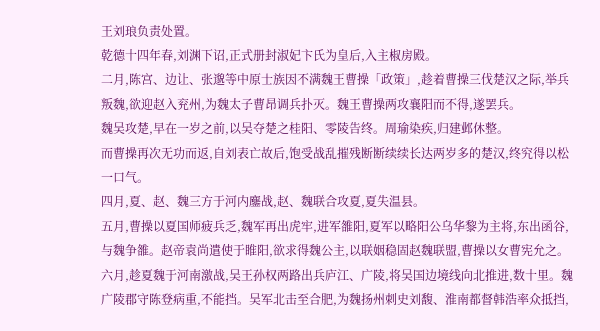王刘琅负责处置。
乾德十四年春,刘渊下诏,正式册封淑妃卞氏为皇后,入主椒房殿。
二月,陈宫、边让、张邈等中原士族因不满魏王曹操「政策」,趁着曹操三伐楚汉之际,举兵叛魏,欲迎赵入兖州,为魏太子曹昂调兵扑灭。魏王曹操两攻襄阳而不得,遂罢兵。
魏吴攻楚,早在一岁之前,以吴夺楚之桂阳、零陵告终。周瑜染疾,归建邺休整。
而曹操再次无功而返,自刘表亡故后,饱受战乱摧残断断续续长达两岁多的楚汉,终究得以松一口气。
四月,夏、赵、魏三方于河内鏖战,赵、魏联合攻夏,夏失温县。
五月,曹操以夏国师疲兵乏,魏军再出虎牢,进军雒阳,夏军以略阳公乌华黎为主将,东出函谷,与魏争雒。赵帝袁尚遣使于睢阳,欲求得魏公主,以联姻稳固赵魏联盟,曹操以女曹宪允之。
六月,趁夏魏于河南激战,吴王孙权两路出兵庐江、广陵,将吴国边境线向北推进,数十里。魏广陵郡守陈登病重,不能挡。吴军北击至合肥,为魏扬州刺史刘馥、淮南都督韩浩率众抵挡,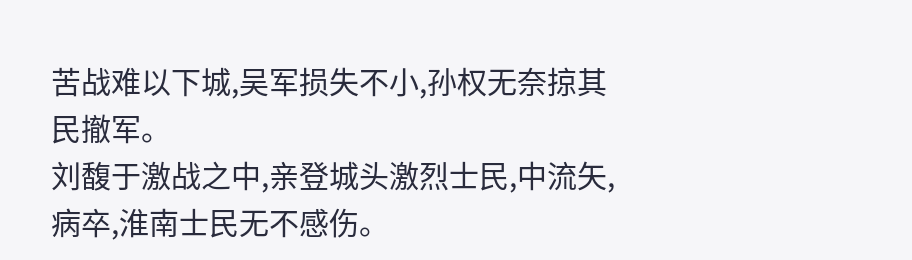苦战难以下城,吴军损失不小,孙权无奈掠其民撤军。
刘馥于激战之中,亲登城头激烈士民,中流矢,病卒,淮南士民无不感伤。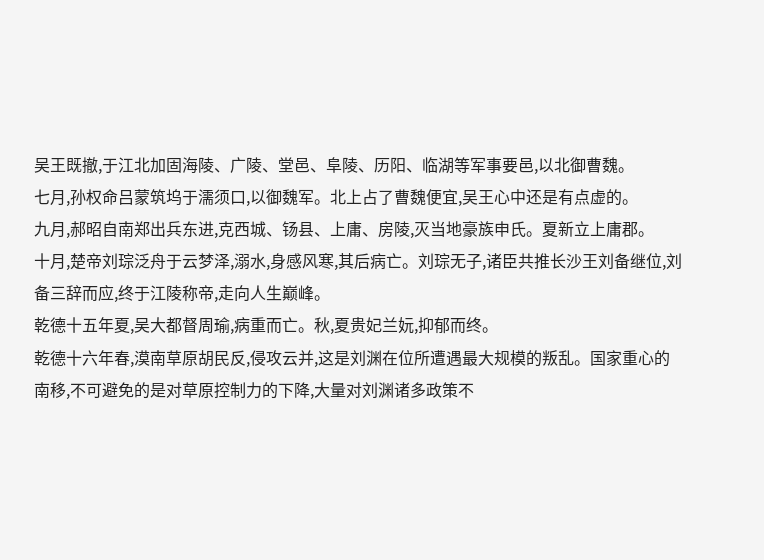吴王既撤,于江北加固海陵、广陵、堂邑、阜陵、历阳、临湖等军事要邑,以北御曹魏。
七月,孙权命吕蒙筑坞于濡须口,以御魏军。北上占了曹魏便宜,吴王心中还是有点虚的。
九月,郝昭自南郑出兵东进,克西城、钖县、上庸、房陵,灭当地豪族申氏。夏新立上庸郡。
十月,楚帝刘琮泛舟于云梦泽,溺水,身感风寒,其后病亡。刘琮无子,诸臣共推长沙王刘备继位,刘备三辞而应,终于江陵称帝,走向人生巅峰。
乾德十五年夏,吴大都督周瑜,病重而亡。秋,夏贵妃兰妧,抑郁而终。
乾德十六年春,漠南草原胡民反,侵攻云并,这是刘渊在位所遭遇最大规模的叛乱。国家重心的南移,不可避免的是对草原控制力的下降,大量对刘渊诸多政策不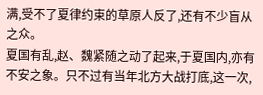满,受不了夏律约束的草原人反了,还有不少盲从之众。
夏国有乱,赵、魏紧随之动了起来,于夏国内,亦有不安之象。只不过有当年北方大战打底,这一次,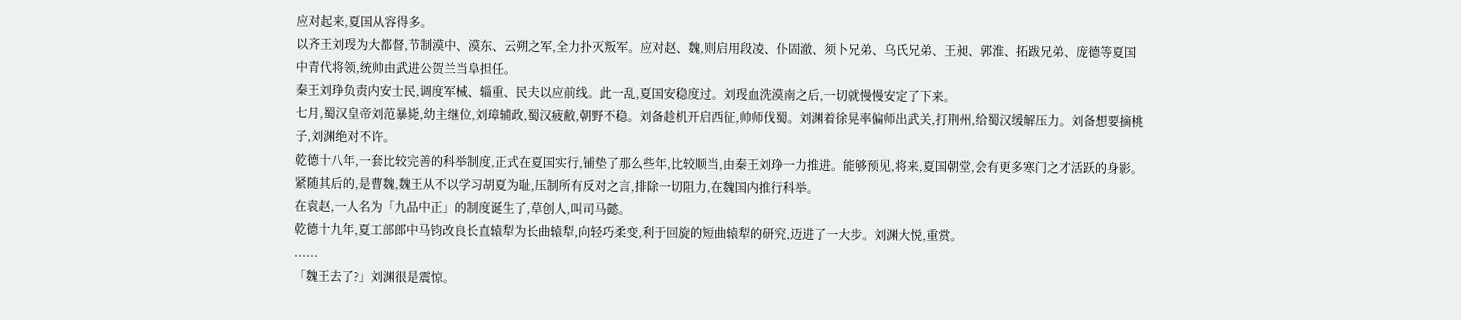应对起来,夏国从容得多。
以齐王刘琝为大都督,节制漠中、漠东、云朔之军,全力扑灭叛军。应对赵、魏,则启用段凌、仆固澈、须卜兄弟、乌氏兄弟、王昶、郭淮、拓跋兄弟、庞德等夏国中青代将领,统帅由武进公贺兰当阜担任。
秦王刘琤负责内安士民,调度军械、辎重、民夫以应前线。此一乱,夏国安稳度过。刘琝血洗漠南之后,一切就慢慢安定了下来。
七月,蜀汉皇帝刘范暴毙,幼主继位,刘璋辅政,蜀汉疲敝,朝野不稳。刘备趁机开启西征,帅师伐蜀。刘渊着徐晃率偏师出武关,打荆州,给蜀汉缓解压力。刘备想要摘桃子,刘渊绝对不许。
乾德十八年,一套比较完善的科举制度,正式在夏国实行,铺垫了那么些年,比较顺当,由秦王刘琤一力推进。能够预见,将来,夏国朝堂,会有更多寒门之才活跃的身影。
紧随其后的,是曹魏,魏王从不以学习胡夏为耻,压制所有反对之言,排除一切阻力,在魏国内推行科举。
在袁赵,一人名为「九品中正」的制度诞生了,草创人,叫司马懿。
乾德十九年,夏工部郎中马钧改良长直辕犁为长曲辕犁,向轻巧柔变,利于回旋的短曲辕犁的研究,迈进了一大步。刘渊大悦,重赏。
......
「魏王去了?」刘渊很是震惊。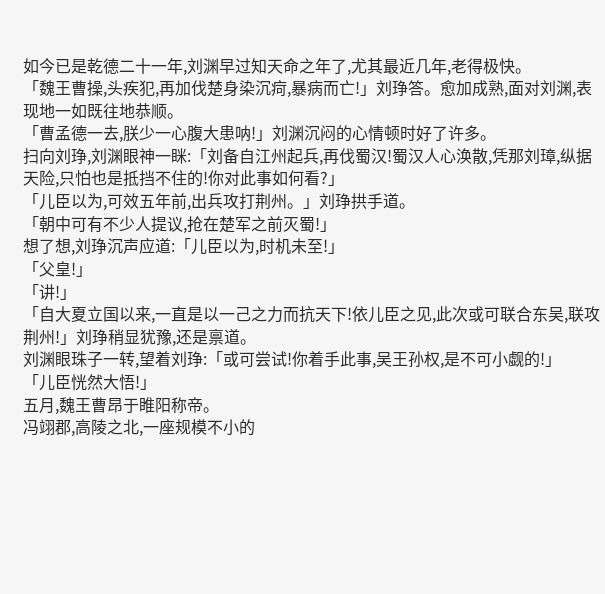如今已是乾德二十一年,刘渊早过知天命之年了,尤其最近几年,老得极快。
「魏王曹操,头疾犯,再加伐楚身染沉疴,暴病而亡!」刘琤答。愈加成熟,面对刘渊,表现地一如既往地恭顺。
「曹孟德一去,朕少一心腹大患呐!」刘渊沉闷的心情顿时好了许多。
扫向刘琤,刘渊眼神一眯:「刘备自江州起兵,再伐蜀汉!蜀汉人心涣散,凭那刘璋,纵据天险,只怕也是抵挡不住的!你对此事如何看?」
「儿臣以为,可效五年前,出兵攻打荆州。」刘琤拱手道。
「朝中可有不少人提议,抢在楚军之前灭蜀!」
想了想,刘琤沉声应道:「儿臣以为,时机未至!」
「父皇!」
「讲!」
「自大夏立国以来,一直是以一己之力而抗天下!依儿臣之见,此次或可联合东吴,联攻荆州!」刘琤稍显犹豫,还是禀道。
刘渊眼珠子一转,望着刘琤:「或可尝试!你着手此事,吴王孙权,是不可小觑的!」
「儿臣恍然大悟!」
五月,魏王曹昂于睢阳称帝。
冯翊郡,高陵之北,一座规模不小的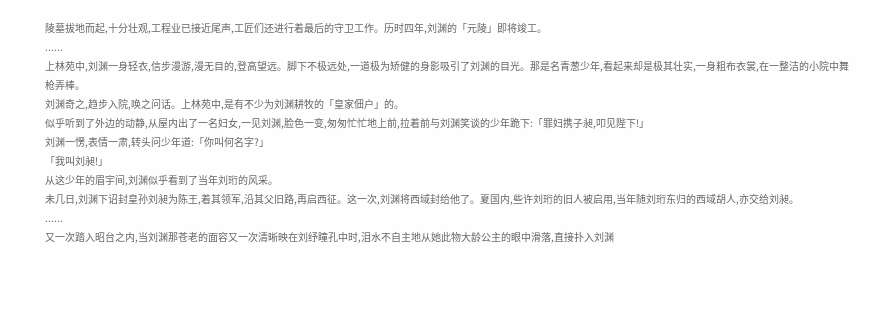陵墓拔地而起,十分壮观,工程业已接近尾声,工匠们还进行着最后的守卫工作。历时四年,刘渊的「元陵」即将竣工。
......
上林苑中,刘渊一身轻衣,信步漫游,漫无目的,登高望远。脚下不极远处,一道极为矫健的身影吸引了刘渊的目光。那是名青葱少年,看起来却是极其壮实,一身粗布衣裳,在一整洁的小院中舞枪弄棒。
刘渊奇之,趋步入院,唤之问话。上林苑中,是有不少为刘渊耕牧的「皇家佃户」的。
似乎听到了外边的动静,从屋内出了一名妇女,一见刘渊,脸色一变,匆匆忙忙地上前,拉着前与刘渊笑谈的少年跪下:「罪妇携子昶,叩见陛下!」
刘渊一愣,表情一肃,转头问少年道:「你叫何名字?」
「我叫刘昶!」
从这少年的眉宇间,刘渊似乎看到了当年刘珩的风采。
未几日,刘渊下诏封皇孙刘昶为陈王,着其领军,沿其父旧路,再启西征。这一次,刘渊将西域封给他了。夏国内,些许刘珩的旧人被启用,当年随刘珩东归的西域胡人,亦交给刘昶。
......
又一次踏入昭台之内,当刘渊那苍老的面容又一次清晰映在刘纾瞳孔中时,泪水不自主地从她此物大龄公主的眼中滑落,直接扑入刘渊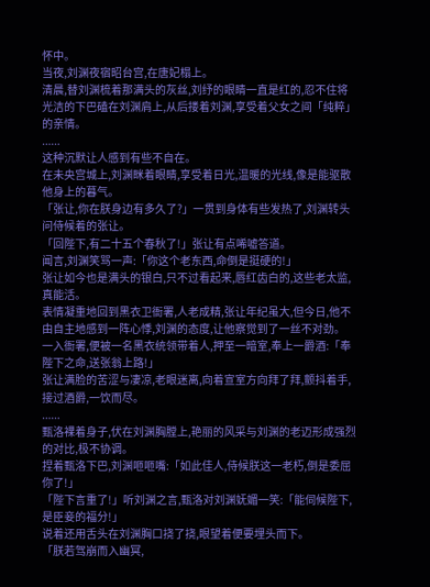怀中。
当夜,刘渊夜宿昭台宫,在唐妃榻上。
清晨,替刘渊梳着那满头的灰丝,刘纾的眼睛一直是红的,忍不住将光洁的下巴磕在刘渊肩上,从后搂着刘渊,享受着父女之间「纯粹」的亲情。
......
这种沉默让人感到有些不自在。
在未央宫城上,刘渊眯着眼睛,享受着日光,温暖的光线,像是能驱散他身上的暮气。
「张让,你在朕身边有多久了?」一贯到身体有些发热了,刘渊转头问侍候着的张让。
「回陛下,有二十五个春秋了!」张让有点唏嘘答道。
闻言,刘渊笑骂一声:「你这个老东西,命倒是挺硬的!」
张让如今也是满头的银白,只不过看起来,唇红齿白的,这些老太监,真能活。
表情凝重地回到黑衣卫衙署,人老成精,张让年纪虽大,但今日,他不由自主地感到一阵心悸,刘渊的态度,让他察觉到了一丝不对劲。
一入衙署,便被一名黑衣统领带着人,押至一暗室,奉上一爵酒:「奉陛下之命,送张翁上路!」
张让满脸的苦涩与凄凉,老眼迷离,向着宣室方向拜了拜,颤抖着手,接过酒爵,一饮而尽。
......
甄洛裸着身子,伏在刘渊胸膛上,艳丽的风采与刘渊的老迈形成强烈的对比,极不协调。
捏着甄洛下巴,刘渊咂咂嘴:「如此佳人,侍候朕这一老朽,倒是委屈你了!」
「陛下言重了!」听刘渊之言,甄洛对刘渊妩媚一笑:「能伺候陛下,是臣妾的福分!」
说着还用舌头在刘渊胸口挠了挠,眼望着便要埋头而下。
「朕若驾崩而入幽冥,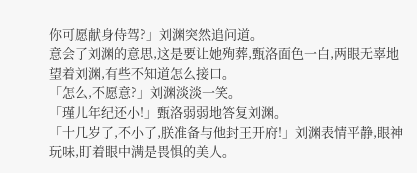你可愿献身侍驾?」刘渊突然追问道。
意会了刘渊的意思,这是要让她殉葬,甄洛面色一白,两眼无辜地望着刘渊,有些不知道怎么接口。
「怎么,不愿意?」刘渊淡淡一笑。
「瑾儿年纪还小!」甄洛弱弱地答复刘渊。
「十几岁了,不小了,朕准备与他封王开府!」刘渊表情平静,眼神玩味,盯着眼中满是畏惧的美人。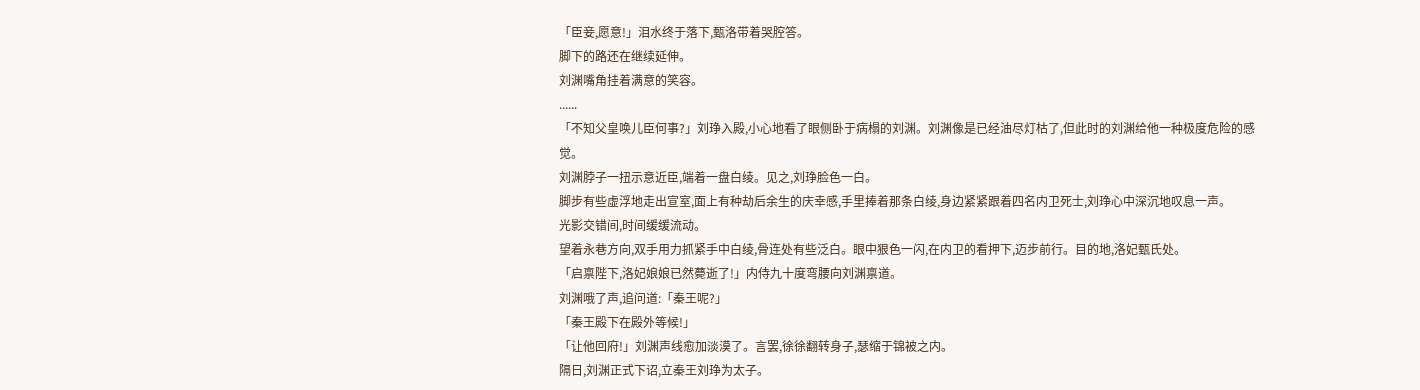「臣妾,愿意!」泪水终于落下,甄洛带着哭腔答。
脚下的路还在继续延伸。
刘渊嘴角挂着满意的笑容。
......
「不知父皇唤儿臣何事?」刘琤入殿,小心地看了眼侧卧于病榻的刘渊。刘渊像是已经油尽灯枯了,但此时的刘渊给他一种极度危险的感觉。
刘渊脖子一扭示意近臣,端着一盘白绫。见之,刘琤脸色一白。
脚步有些虚浮地走出宣室,面上有种劫后余生的庆幸感,手里捧着那条白绫,身边紧紧跟着四名内卫死士,刘琤心中深沉地叹息一声。
光影交错间,时间缓缓流动。
望着永巷方向,双手用力抓紧手中白绫,骨连处有些泛白。眼中狠色一闪,在内卫的看押下,迈步前行。目的地,洛妃甄氏处。
「启禀陛下,洛妃娘娘已然薨逝了!」内侍九十度弯腰向刘渊禀道。
刘渊哦了声,追问道:「秦王呢?」
「秦王殿下在殿外等候!」
「让他回府!」刘渊声线愈加淡漠了。言罢,徐徐翻转身子,瑟缩于锦被之内。
隔日,刘渊正式下诏,立秦王刘琤为太子。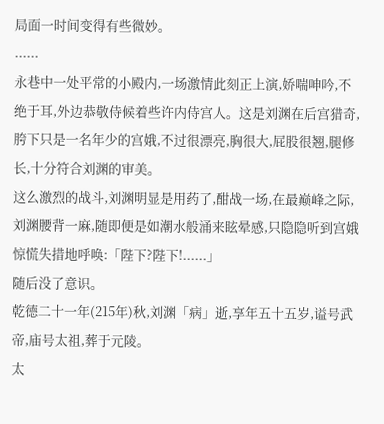局面一时间变得有些微妙。
......
永巷中一处平常的小殿内,一场激情此刻正上演,娇喘呻吟,不绝于耳,外边恭敬侍候着些许内侍宫人。这是刘渊在后宫猎奇,胯下只是一名年少的宫娥,不过很漂亮,胸很大,屁股很翘,腿修长,十分符合刘渊的审美。
这么激烈的战斗,刘渊明显是用药了,酣战一场,在最巅峰之际,刘渊腰背一麻,随即便是如潮水般涌来眩晕感,只隐隐听到宫娥惊慌失措地呼唤:「陛下?陛下!......」
随后没了意识。
乾德二十一年(215年)秋,刘渊「病」逝,享年五十五岁,谥号武帝,庙号太祖,葬于元陵。
太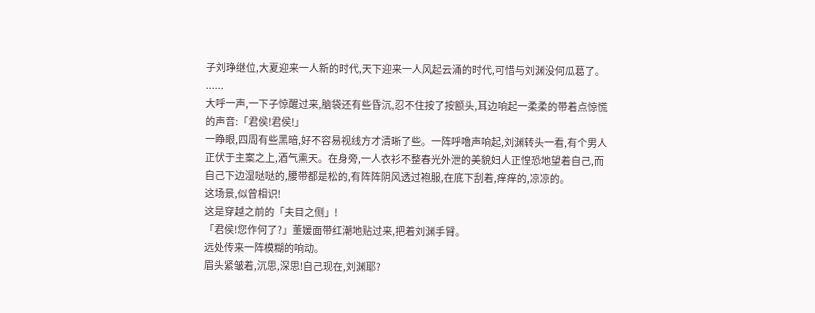子刘琤继位,大夏迎来一人新的时代,天下迎来一人风起云涌的时代,可惜与刘渊没何瓜葛了。
......
大呼一声,一下子惊醒过来,脑袋还有些昏沉,忍不住按了按额头,耳边响起一柔柔的带着点惊慌的声音:「君侯!君侯!」
一睁眼,四周有些黑暗,好不容易视线方才清晰了些。一阵呼噜声响起,刘渊转头一看,有个男人正伏于主案之上,酒气熏天。在身旁,一人衣衫不整春光外泄的美貌妇人正惶恐地望着自己,而自己下边湿哒哒的,腰带都是松的,有阵阵阴风透过袍服,在底下刮着,痒痒的,凉凉的。
这场景,似曾相识!
这是穿越之前的「夫目之侧」!
「君侯!您作何了?」董媛面带红潮地贴过来,把着刘渊手臂。
远处传来一阵模糊的响动。
眉头紧皱着,沉思,深思!自己现在,刘渊耶?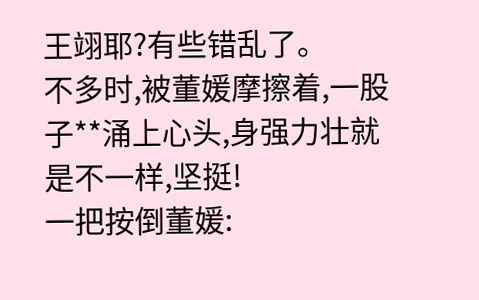王翊耶?有些错乱了。
不多时,被董媛摩擦着,一股子**涌上心头,身强力壮就是不一样,坚挺!
一把按倒董媛: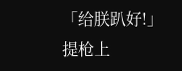「给朕趴好!」
提枪上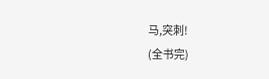马,突刺!
(全书完)